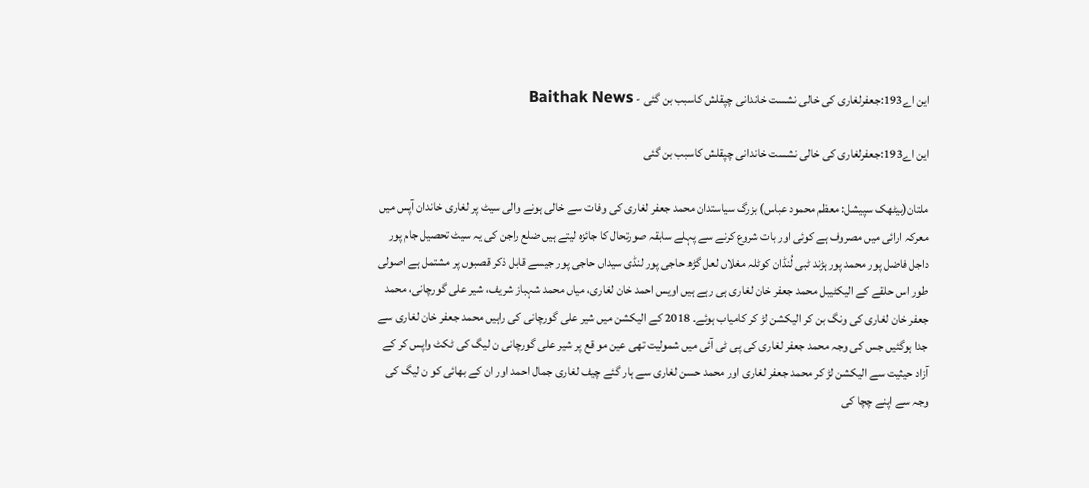این اے193:جعفرلغاری کی خالی نشست خاندانی چپقلش کاسبب بن گئی - Baithak News

این اے193:جعفرلغاری کی خالی نشست خاندانی چپقلش کاسبب بن گئی

ملتان(بیٹھک سپیشل: معظم محمود عباس) بزرگ سیاستدان محمد جعفر لغاری کی وفات سے خالی ہونے والی سیٹ پر لغاری خاندان آپس میں معرکہ ارائی میں مصروف ہے کوئی اور بات شروع کرنے سے پہلے سابقہ صورتحال کا جائزہ لیتے ہیں ضلع راجن کی یہ سیٹ تحصیل جام پور داجل فاضل پور محمد پور ہڑند ٹبی لُنڈان کوٹلہ مغلاں لعل گڑھ حاجی پور لنڈی سیداں حاجی پور جیسے قابل ذکر قصبوں پر مشتمل ہے اصولی طور اس حلقے کے الیکٹیبل محمد جعفر خان لغاری ہی رہے ہیں اویس احمد خان لغاری، میاں محمد شہباز شریف، شیر علی گورچانی، محمد جعفر خان لغاری کی ونگ بن کر الیکشن لڑ کر کامیاب ہوئے۔ 2018 کے الیکشن میں شیر علی گورچانی کی راہیں محمد جعفر خان لغاری سے جدا ہوگئیں جس کی وجہ محمد جعفر لغاری کی پی ٹی آئی میں شمولیت تھی عین مو قع پر شیر علی گورچانی ن لیگ کی ٹکٹ واپس کر کے آزاد حیثیت سے الیکشن لڑ کر محمد جعفر لغاری اور محمد حسن لغاری سے ہار گئے چیف لغاری جمال احمد اور ان کے بھائی کو ن لیگ کی وجہ سے اپنے چچا کی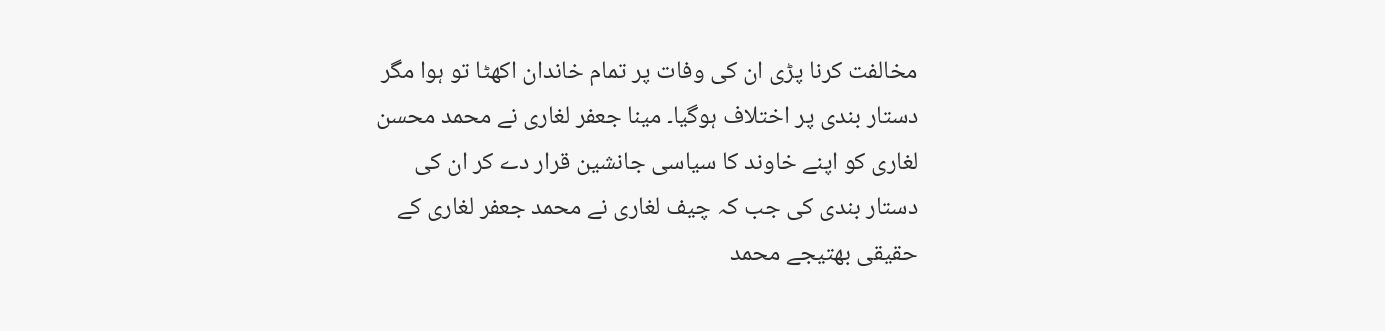مخالفت کرنا پڑی ان کی وفات پر تمام خاندان اکھٹا تو ہوا مگر دستار بندی پر اختلاف ہوگیا۔ مینا جعفر لغاری نے محمد محسن لغاری کو اپنے خاوند کا سیاسی جانشین قرار دے کر ان کی دستار بندی کی جب کہ چیف لغاری نے محمد جعفر لغاری کے حقیقی بھتیجے محمد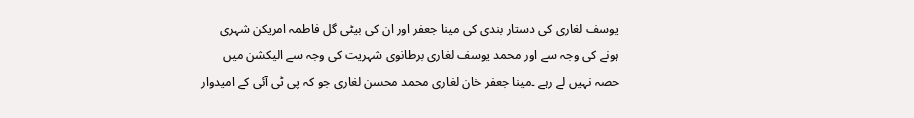یوسف لغاری کی دستار بندی کی مینا جعفر اور ان کی بیٹی گل فاطمہ امریکن شہری ہونے کی وجہ سے اور محمد یوسف لغاری برطانوی شہریت کی وجہ سے الیکشن میں حصہ نہیں لے رہے ۔مینا جعفر خان لغاری محمد محسن لغاری جو کہ پی ٹی آئی کے امیدوار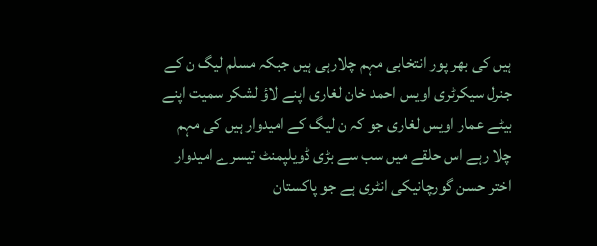ہیں کی بھر پور انتخابی مہم چلارہی ہیں جبکہ مسلم لیگ ن کے جنرل سیکرٹری اویس احمد خان لغاری اپنے لاؤ لشکر سمیت اپنے بیٹے عمار اویس لغاری جو کہ ن لیگ کے امیدوار ہیں کی مہم چلا رہے اس حلقے میں سب سے بڑی ڈویلپمنٹ تیسرے امیدوار اختر حسن گورچانیکی انٹری ہے جو پاکستان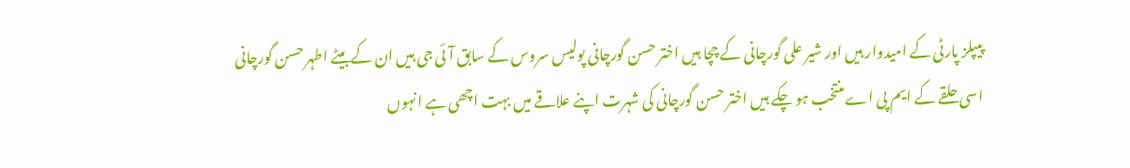پیپلز پارٹی کے امیدوار ہیں اور شیر علی گورچانی کے چچا ہیں اختر حسن گورچانی پولیس سروس کے سابق آئی جی ہیں ان کےبیٹے اطہر حسن گورچانی اسی حلقے کے ایم پی اے منتخب ہو چکے ہیں اختر حسن گورچانی کی شہرت اپنے علاقے میں بہت اچھی ہے انہوں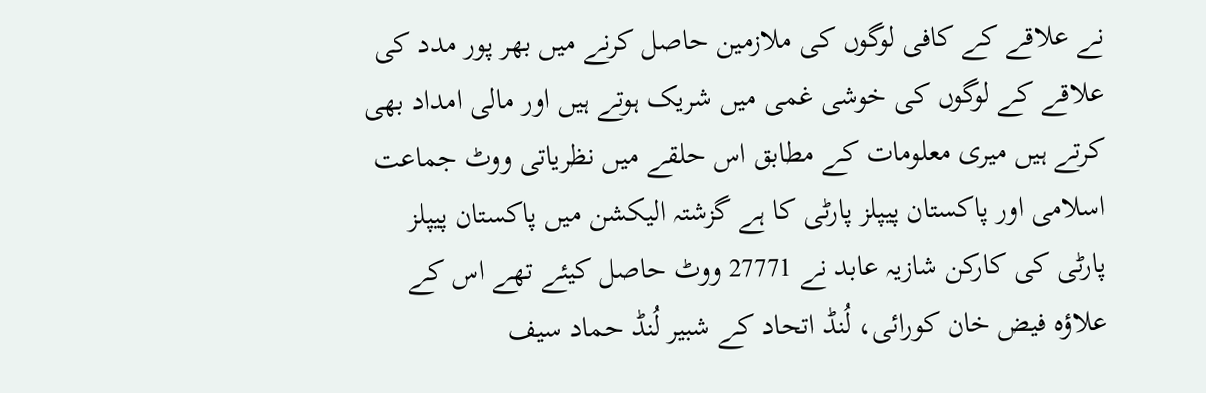نے علاقے کے کافی لوگوں کی ملازمین حاصل کرنے میں بھر پور مدد کی علاقے کے لوگوں کی خوشی غمی میں شریک ہوتے ہیں اور مالی امداد بھی کرتے ہیں میری معلومات کے مطابق اس حلقے میں نظریاتی ووٹ جماعت اسلامی اور پاکستان پیپلز پارٹی کا ہے گزشتہ الیکشن میں پاکستان پیپلز پارٹی کی کارکن شازیہ عابد نے 27771 ووٹ حاصل کیئے تھے اس کے علاؤہ فیض خان کورائی، لُنڈ اتحاد کے شبیر لُنڈ حماد سیف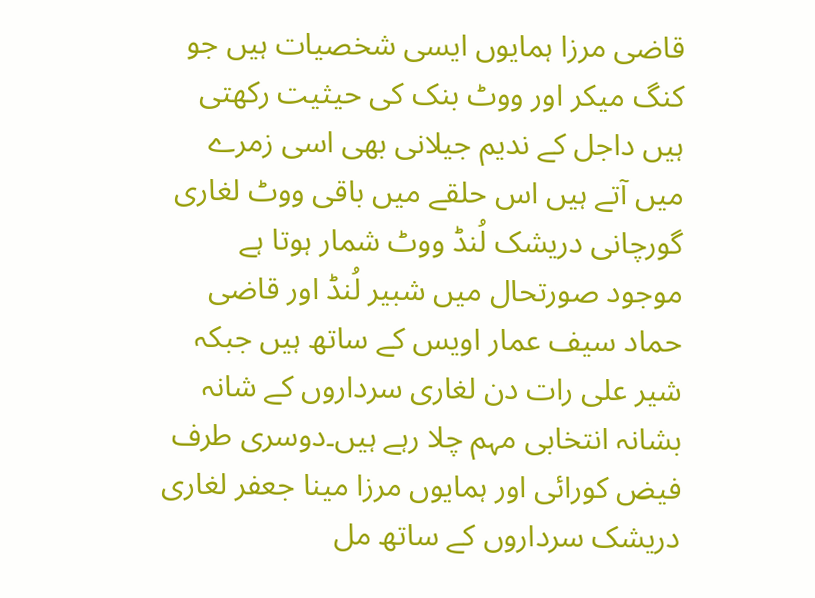قاضی مرزا ہمایوں ایسی شخصیات ہیں جو کنگ میکر اور ووٹ بنک کی حیثیت رکھتی ہیں داجل کے ندیم جیلانی بھی اسی زمرے میں آتے ہیں اس حلقے میں باقی ووٹ لغاری گورچانی دریشک لُنڈ ووٹ شمار ہوتا ہے موجود صورتحال میں شبیر لُنڈ اور قاضی حماد سیف عمار اویس کے ساتھ ہیں جبکہ شیر علی رات دن لغاری سرداروں کے شانہ بشانہ انتخابی مہم چلا رہے ہیں۔دوسری طرف فیض کورائی اور ہمایوں مرزا مینا جعفر لغاری دریشک سرداروں کے ساتھ مل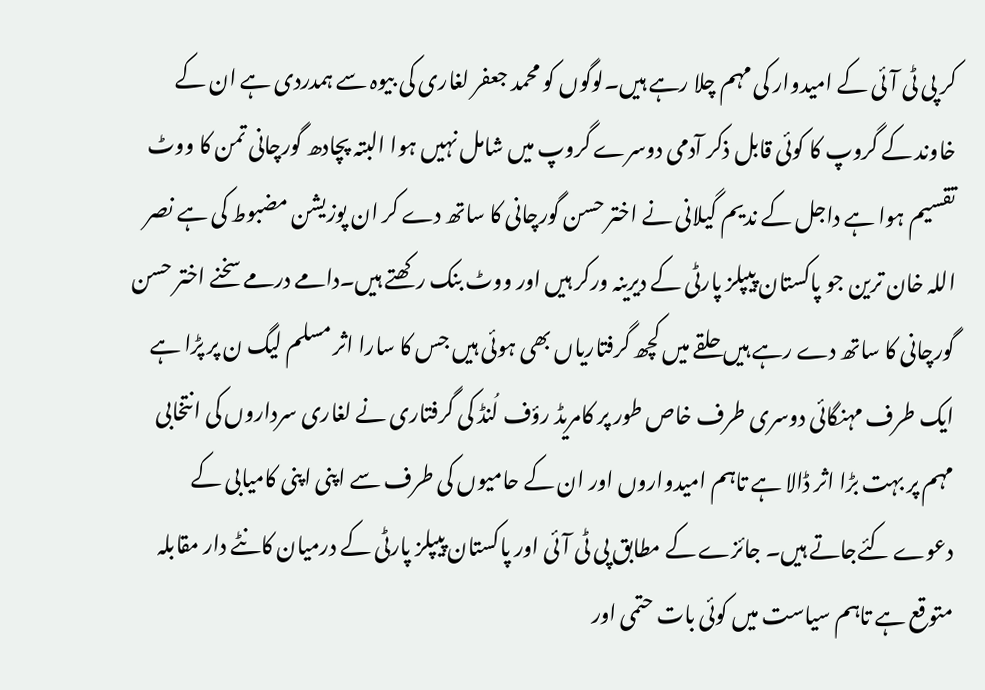کر پی ٹی آئی کے امیدوار کی مہم چلا رہے ہیں۔لوگوں کو محمد جعفر لغاری کی بیوہ سے ہمدردی ہے ان کے خاوند کے گروپ کا کوئی قابل ذکر آدمی دوسرے گروپ میں شامل نہیں ہوا البتہ پچادھ گورچانی تمن کا ووٹ تقسیم ہوا ہے داجل کے ندیم گیلانی نے اختر حسن گورچانی کا ساتھ دے کر ان پوزیشن مضبوط کی ہے نصر اللہ خان ترین جو پاکستان پیپلز پارٹی کے دیرینہ ورکر ہیں اور ووٹ بنک رکھتے ہیں۔دامے درمے سخنے اختر حسن گورچانی کا ساتھ دے رہے ہیں حلقے میں کچھ گرفتاریاں بھی ہوئی ہیں جس کا سارا اثر مسلم لیگ ن پر پڑا ہے ایک طرف مہنگائی دوسری طرف خاص طور پر کامریڈ رؤف لُنڈ کی گرفتاری نے لغاری سرداروں کی انتخابی مہم پر بہت بڑا اثر ڈالا ہے تاہم امیدواروں اور ان کے حامیوں کی طرف سے اپنی اپنی کامیابی کے دعوے کئےجاتے ہیں۔ جائزے کے مطابق پی ٹی آئی اور پاکستان پیپلز پارٹی کے درمیان کانٹے دار مقابلہ متوقع ہے تاہم سیاست میں کوئی بات حتمی اور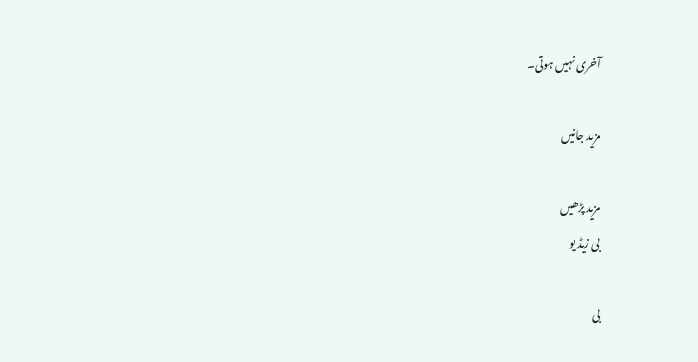آخری نہیں ہوتی۔

مزید جانیں

مزید پڑھیں
بی زیڈ یو

بی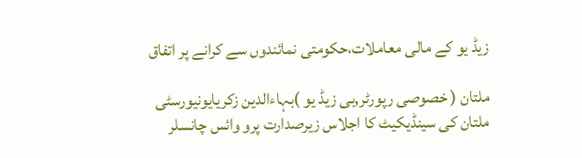زیڈ یو کے مالی معاملات،حکومتی نمائندوں سے کرانے پر اتفاق

ملتان ( خصوصی رپورٹر,بی زیڈ یو )بہاءالدین زکریایونیورسٹی ملتان کی سینڈیکیٹ کا اجلاس زیرصدارت پرو وائس چانسلر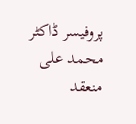پروفیسر ڈاکٹر محمد علی منعقد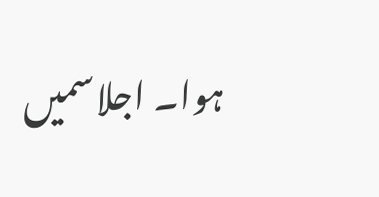ہوا۔ اجلاسمیں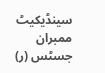سینڈیکیٹ ممبران جسٹس (ر)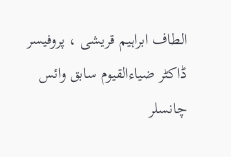الطاف ابراہیم قریشی ، پروفیسر ڈاکٹر ضیاءالقیوم سابق وائس چانسلر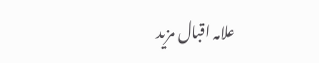علامہ اقبال مزید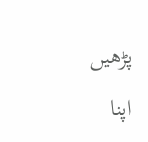پڑھیں

اپنا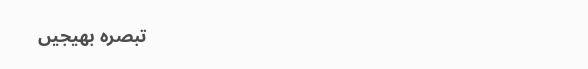تبصرہ بھیجیں